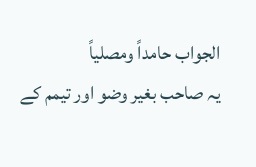الجواب حامداً ومصلیاً
یہ صاحب بغیر وضو اور تیمم کے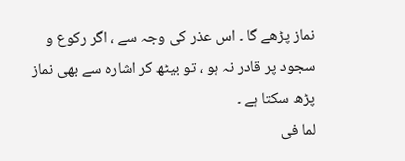نماز پڑھے گا ۔ اس عذر کی وجہ سے ، اگر رکوع و سجود پر قادر نہ ہو ، تو بیٹھ کر اشارہ سے بھی نماز پڑھ سکتا ہے ۔
لما فی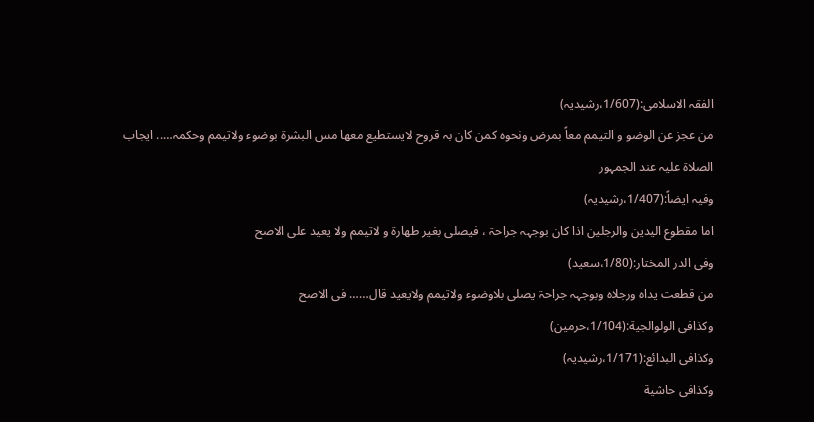الفقہ الاسلامی:(1/607،رشیدیہ)
من عجز عن الوضو و التیمم معاً بمرض ونحوہ کمن کان بہ قروح لایستطیع معھا مس البشرۃ بوضوء ولاتیمم وحکمہ….. ایجاب الصلاۃ علیہ عند الجمہور
وفیہ ایضاً:(1/407،رشیدیہ)
اما مقطوع الیدین والرجلین اذا کان بوجہہ جراحۃ ، فیصلی بغیر طھارۃ و لاتیمم ولا یعید علی الاصح
وفی الدر المختار:(1/80،سعید)
من قطعت یداہ ورجلاہ وبوجہہ جراحۃ یصلی بلاوضوء ولاتیمم ولایعید قال…… فی الاصح
وکذافی الولوالجیة:(1/104،حرمین)
وکذافی البدائع:(1/171،رشیدیہ)
وکذافی حاشیة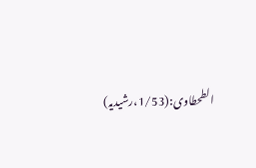الطحطاوی:(1/53،رشیدیہ)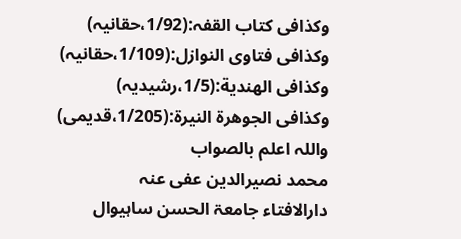وکذافی کتاب القفہ:(1/92،حقانیہ)
وکذافی فتاوی النوازل:(1/109،حقانیہ)
وکذافی الھندیة:(1/5،رشیدیہ)
وکذافی الجوھرة النیرة:(1/205،قدیمی)
واللہ اعلم بالصواب
محمد نصیرالدین عفی عنہ
دارالافتاء جامعۃ الحسن ساہیوال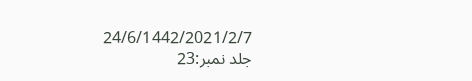24/6/1442/2021/2/7
جلد نمبر:23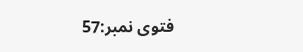فتوی نمبر:57